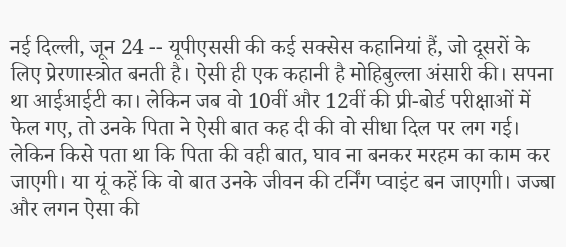नई दिल्ली, जून 24 -- यूपीएससी की कई सक्सेस कहानियां हैं, जो दूसरों के लिए प्रेरणास्त्रोत बनती है। ऐसी ही एक कहानी है मोहिबुल्ला अंसारी की। सपना था आईआईटी का। लेकिन जब वो 10वीं और 12वीं की प्री-बोर्ड परीक्षाओं में फेल गए, तो उनके पिता ने ऐसी बात कह दी की वो सीधा दिल पर लग गई। लेकिन किसे पता था कि पिता की वही बात, घाव ना बनकर मरहम का काम कर जाएगी। या यूं कहें कि वो बात उनके जीवन की टर्निंग प्वाइंट बन जाएगाी। जज्बा और लगन ऐसा की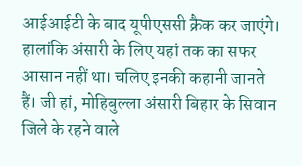आईआईटी के बाद यूपीएससी क्रैक कर जाएंगे। हालांकि अंसारी के लिए यहां तक का सफर आसान नहीं था। चलिए इनकी कहानी जानते हैं। जी हां, मोहिबुल्ला अंसारी बिहार के सिवान जिले के रहने वाले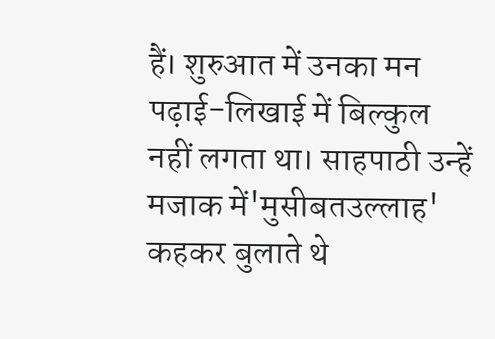हैं। शुरुआत में उनका मन पढ़ाई-लिखाई में बिल्कुल नहीं लगता था। साहपाठी उन्हें मजाक में'मुसीबतउल्लाह' कहकर बुलाते थे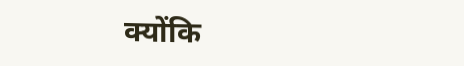क्योंकि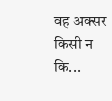वह अक्सर किसी न कि...